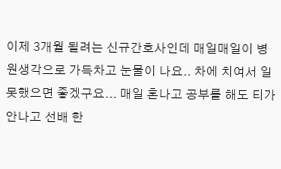이제 3개월 될려는 신규간호사인데 매일매일이 병원생각으로 가득차고 눈물이 나요.. 차에 치여서 일 못했으면 좋겠구요... 매일 혼나고 공부를 해도 티가 안나고 선배 한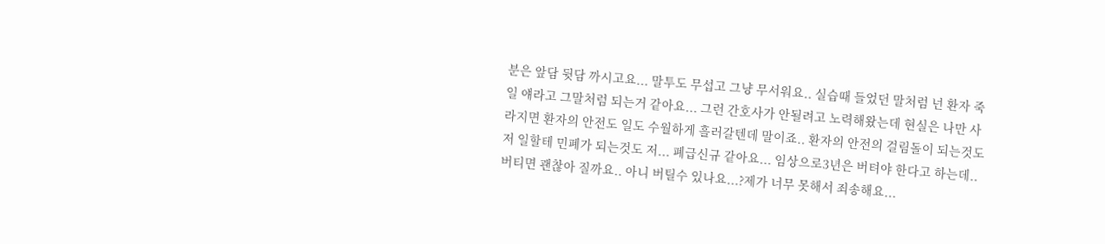분은 앞담 뒷담 까시고요... 말투도 무섭고 그냥 무서워요.. 실습때 들었던 말처럼 넌 환자 죽일 얘라고 그말처럼 되는거 같아요... 그런 간호사가 안될려고 노력해왔는데 현실은 나만 사라지면 환자의 안전도 일도 수월하게 흘러갈텐데 말이죠.. 환자의 안전의 걸림돌이 되는것도 저 일할테 민폐가 되는것도 저... 폐급신규 같아요... 임상으로3년은 버텨야 한다고 하는데.. 버티면 괜찮아 질까요.. 아니 버틸수 있나요...?제가 너무 못해서 죄송해요...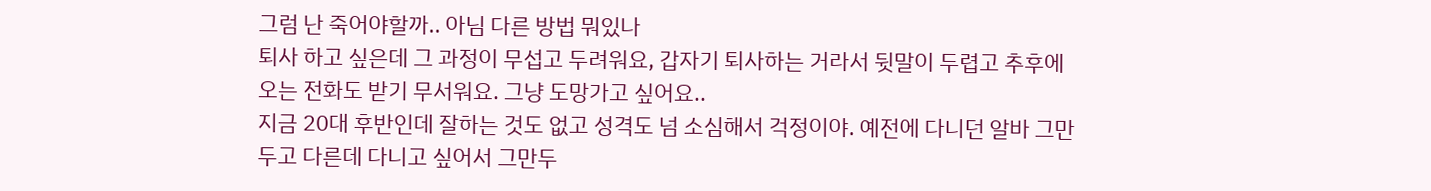그럼 난 죽어야할까.. 아님 다른 방법 뭐있나
퇴사 하고 싶은데 그 과정이 무섭고 두려워요, 갑자기 퇴사하는 거라서 뒷말이 두렵고 추후에 오는 전화도 받기 무서워요. 그냥 도망가고 싶어요..
지금 20대 후반인데 잘하는 것도 없고 성격도 넘 소심해서 걱정이야. 예전에 다니던 알바 그만두고 다른데 다니고 싶어서 그만두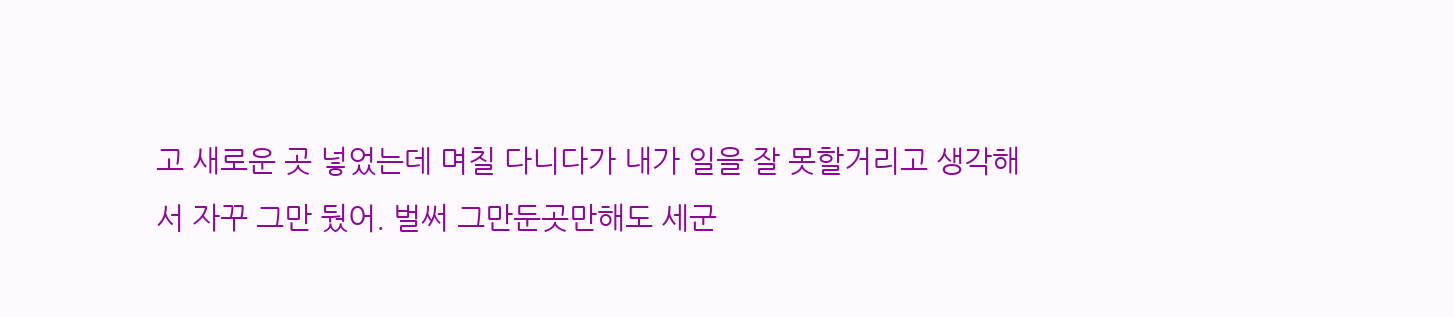고 새로운 곳 넣었는데 며칠 다니다가 내가 일을 잘 못할거리고 생각해서 자꾸 그만 뒀어. 벌써 그만둔곳만해도 세군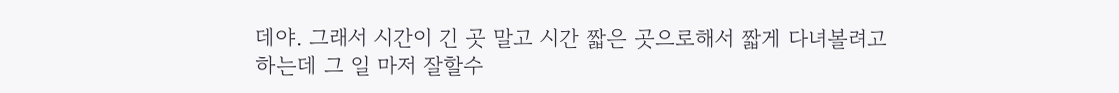데야. 그래서 시간이 긴 곳 말고 시간 짧은 곳으로해서 짧게 다녀볼려고 하는데 그 일 마저 잘할수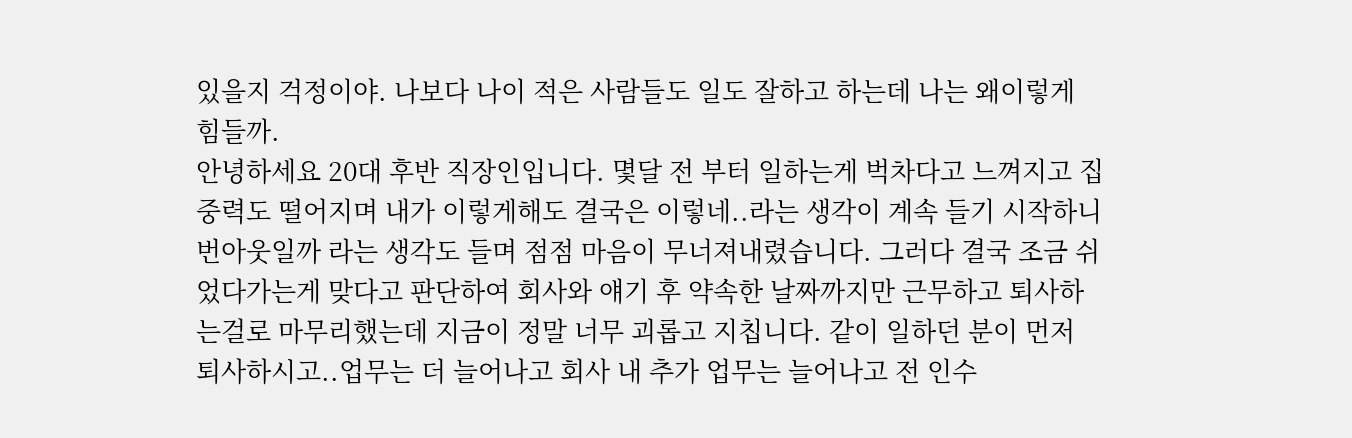있을지 걱정이야. 나보다 나이 적은 사람들도 일도 잘하고 하는데 나는 왜이렇게 힘들까.
안녕하세요 20대 후반 직장인입니다. 몇달 전 부터 일하는게 벅차다고 느껴지고 집중력도 떨어지며 내가 이렇게해도 결국은 이렇네..라는 생각이 계속 들기 시작하니 번아웃일까 라는 생각도 들며 점점 마음이 무너져내렸습니다. 그러다 결국 조금 쉬었다가는게 맞다고 판단하여 회사와 얘기 후 약속한 날짜까지만 근무하고 퇴사하는걸로 마무리했는데 지금이 정말 너무 괴롭고 지칩니다. 같이 일하던 분이 먼저 퇴사하시고..업무는 더 늘어나고 회사 내 추가 업무는 늘어나고 전 인수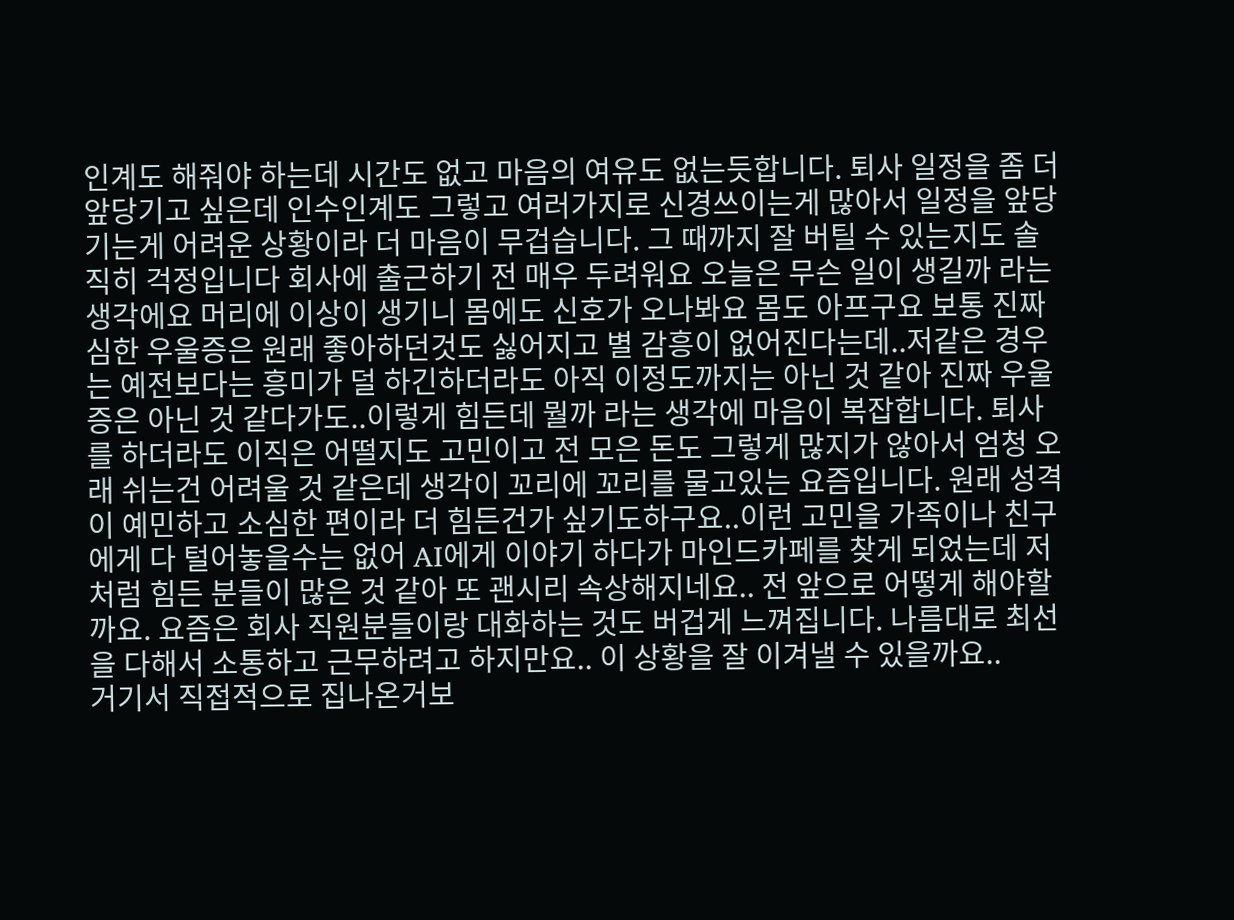인계도 해줘야 하는데 시간도 없고 마음의 여유도 없는듯합니다. 퇴사 일정을 좀 더 앞당기고 싶은데 인수인계도 그렇고 여러가지로 신경쓰이는게 많아서 일정을 앞당기는게 어려운 상황이라 더 마음이 무겁습니다. 그 때까지 잘 버틸 수 있는지도 솔직히 걱정입니다 회사에 출근하기 전 매우 두려워요 오늘은 무슨 일이 생길까 라는 생각에요 머리에 이상이 생기니 몸에도 신호가 오나봐요 몸도 아프구요 보통 진짜 심한 우울증은 원래 좋아하던것도 싫어지고 별 감흥이 없어진다는데..저같은 경우는 예전보다는 흥미가 덜 하긴하더라도 아직 이정도까지는 아닌 것 같아 진짜 우울증은 아닌 것 같다가도..이렇게 힘든데 뭘까 라는 생각에 마음이 복잡합니다. 퇴사를 하더라도 이직은 어떨지도 고민이고 전 모은 돈도 그렇게 많지가 않아서 엄청 오래 쉬는건 어려울 것 같은데 생각이 꼬리에 꼬리를 물고있는 요즘입니다. 원래 성격이 예민하고 소심한 편이라 더 힘든건가 싶기도하구요..이런 고민을 가족이나 친구에게 다 털어놓을수는 없어 AI에게 이야기 하다가 마인드카페를 찾게 되었는데 저처럼 힘든 분들이 많은 것 같아 또 괜시리 속상해지네요.. 전 앞으로 어떻게 해야할까요. 요즘은 회사 직원분들이랑 대화하는 것도 버겁게 느껴집니다. 나름대로 최선을 다해서 소통하고 근무하려고 하지만요.. 이 상황을 잘 이겨낼 수 있을까요..
거기서 직접적으로 집나온거보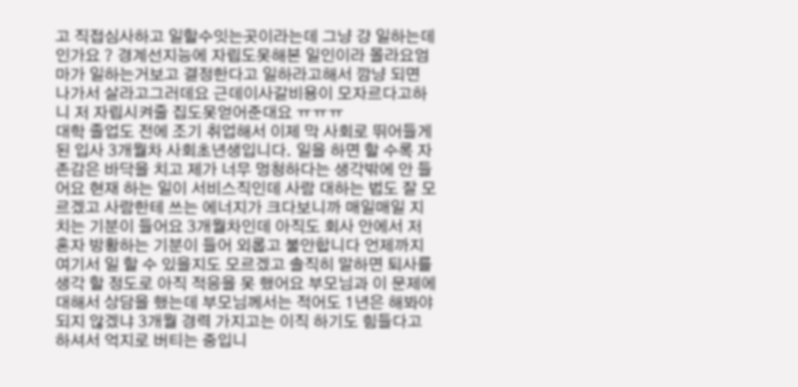고 직접심사하고 일할수잇는곳이라는데 그냥 걍 일하는데인가요 ? 경계선지능에 자립도못해본 일인이라 몰라요엄마가 일하는거보고 결정한다고 일하라고해서 깜냥 되면 나가서 살라고그러데요 근데이사갈비용이 모자르다고하니 저 자립시켜줄 집도못얻어준대요 ㅠㅠㅠ
대학 졸업도 전에 조기 취업해서 이제 막 사회로 뛰어들게 된 입사 3개월차 사회초년생입니다. 일을 하면 할 수록 자존감은 바닥을 치고 제가 너무 멍청하다는 생각밖에 안 들어요 현재 하는 일이 서비스직인데 사람 대하는 법도 잘 모르겠고 사람한테 쓰는 에너지가 크다보니까 매일매일 지치는 기분이 들어요 3개월차인데 아직도 회사 안에서 저 혼자 방황하는 기분이 들어 외롭고 불안합니다 언제까지 여기서 일 할 수 있을지도 모르겠고 솔직히 말하면 퇴사를 생각 할 정도로 아직 적응을 못 했어요 부모님과 이 문제에 대해서 상담을 했는데 부모님께서는 적어도 1년은 해봐야 되지 않겠냐 3개월 경력 가지고는 이직 하기도 힘들다고 하셔서 억지로 버티는 중입니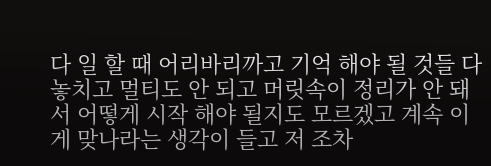다 일 할 때 어리바리까고 기억 해야 될 것들 다 놓치고 멀티도 안 되고 머릿속이 정리가 안 돼서 어떻게 시작 해야 될지도 모르겠고 계속 이게 맞나라는 생각이 들고 저 조차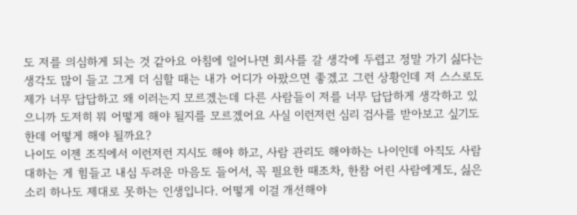도 저를 의심하게 되는 것 같아요 아침에 일어나면 회사를 갈 생각에 두렵고 정말 가기 싫다는 생각도 많이 들고 그게 더 심할 때는 내가 어디가 아팠으면 좋겠고 그런 상황인데 저 스스로도 제가 너무 답답하고 왜 이러는지 모르겠는데 다른 사람들이 저를 너무 답답하게 생각하고 있으니까 도저히 뭐 어떻게 해야 될지를 모르겠어요 사실 이런저런 심리 검사를 받아보고 싶기도 한데 어떻게 해야 될까요?
나이도 이젠 조직에서 이런저런 지시도 해야 하고, 사람 관리도 해야하는 나이인데 아직도 사람 대하는 게 힘들고 내심 두려운 마음도 들어서, 꼭 필요한 때조차, 한참 어린 사람에게도, 싫은 소리 하나도 제대로 못하는 인생입니다. 어떻게 이걸 개선해야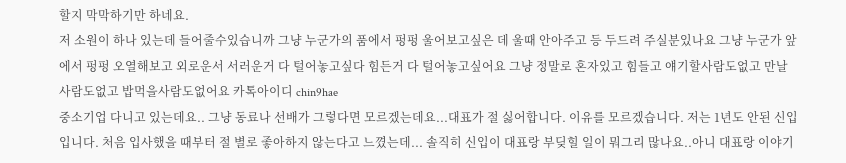할지 막막하기만 하네요.
저 소원이 하나 있는데 들어줄수있습니까 그냥 누군가의 품에서 펑펑 울어보고싶은 데 울때 안아주고 등 두드려 주실분있나요 그냥 누군가 앞에서 펑펑 오열해보고 외로운서 서러운거 다 털어놓고싶다 힘든거 다 털어놓고싶어요 그냥 정말로 혼자있고 힘들고 얘기할사람도없고 만날사람도없고 밥먹을사람도없어요 카톡아이디 chin9hae
중소기업 다니고 있는데요.. 그냥 동료나 선배가 그렇다면 모르겠는데요...대표가 절 싫어합니다. 이유를 모르겠습니다. 저는 1년도 안된 신입입니다. 처음 입사했을 때부터 절 별로 좋아하지 않는다고 느꼈는데... 솔직히 신입이 대표랑 부딪힐 일이 뭐그리 많나요..아니 대표랑 이야기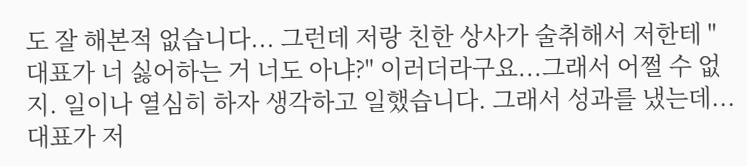도 잘 해본적 없습니다... 그런데 저랑 친한 상사가 술취해서 저한테 "대표가 너 싫어하는 거 너도 아냐?" 이러더라구요...그래서 어쩔 수 없지. 일이나 열심히 하자 생각하고 일했습니다. 그래서 성과를 냈는데...대표가 저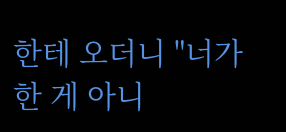한테 오더니 "너가 한 게 아니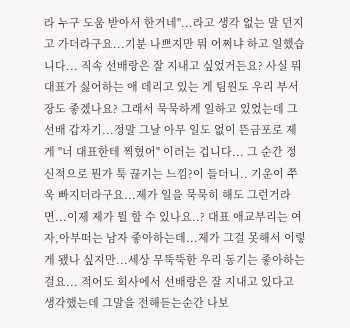라 누구 도움 받아서 한거네"...라고 생각 없는 말 던지고 가더라구요...기분 나쁘지만 뭐 어쩌냐 하고 일했습니다... 직속 선배랑은 잘 지내고 싶었거든요? 사실 뭐 대표가 싫어하는 애 데리고 있는 게 팀원도 우리 부서장도 좋겠나요? 그래서 묵묵하게 일하고 있었는데 그 선배 갑자기...정말 그날 아무 일도 없이 뜬금포로 제게 "너 대표한테 찍혔어" 이러는 겁니다... 그 순간 정신적으로 뭔가 툭 끊기는 느낌?이 들더니.. 기운이 쭈욱 빠지더라구요...제가 일을 묵묵히 해도 그런거라면...이제 제가 뭘 할 수 있나요..? 대표 애교부리는 여자,아부떠는 남자 좋아하는데...제가 그걸 못해서 이렇게 됐나 싶지만...세상 무뚝뚝한 우리 동기는 좋아하는걸요... 적어도 회사에서 선배랑은 잘 지내고 있다고 생각했는데 그말을 전해듣는순간 나보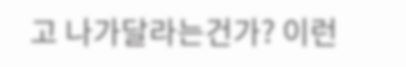고 나가달라는건가? 이런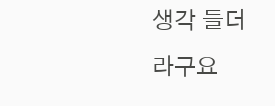생각 들더라구요